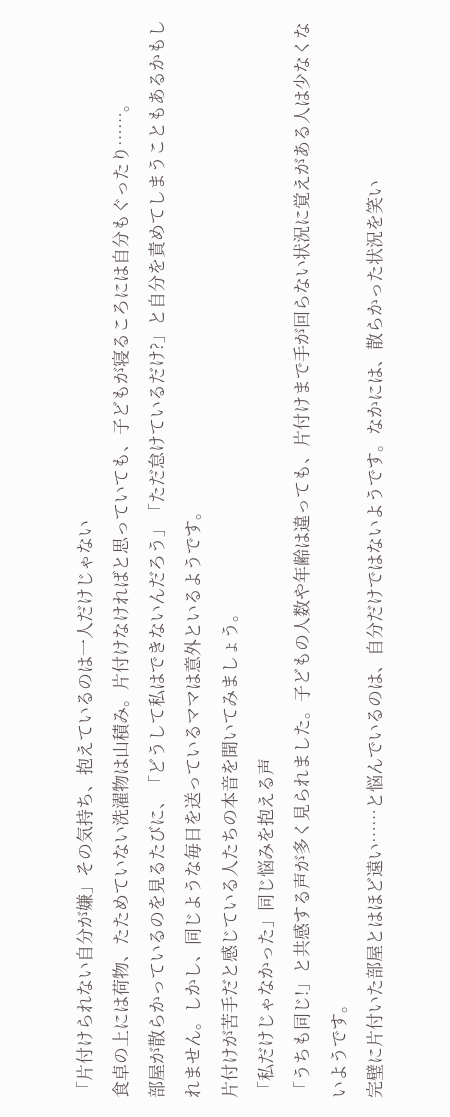「片付けられない自分が嫌」その気持ち、抱えているのは一人だけじゃない
食卓の上には荷物、たためていない洗濯物は山積み。片付けなければと思っていても、子どもが寝るころには自分もぐったり……。
部屋が散らかっているのを見るたびに、「どうして私はできないんだろう」「ただ怠けているだけ?」と自分を責めてしまうこともあるかもしれません。しかし、同じような毎日を送っているママは意外といるようです。
片付けが苦手だと感じている人たちの本音を聞いてみましょう。
「私だけじゃなかった」同じ悩みを抱える声
「うちも同じ!」と共感する声が多く見られました。子どもの人数や年齢は違っても、片付けまで手が回らない状況に覚えがある人は少なくないようです。
完璧に片付いた部屋とはほど遠い……と悩んでいるのは、自分だけではないようです。なかには、散らかった状況を笑い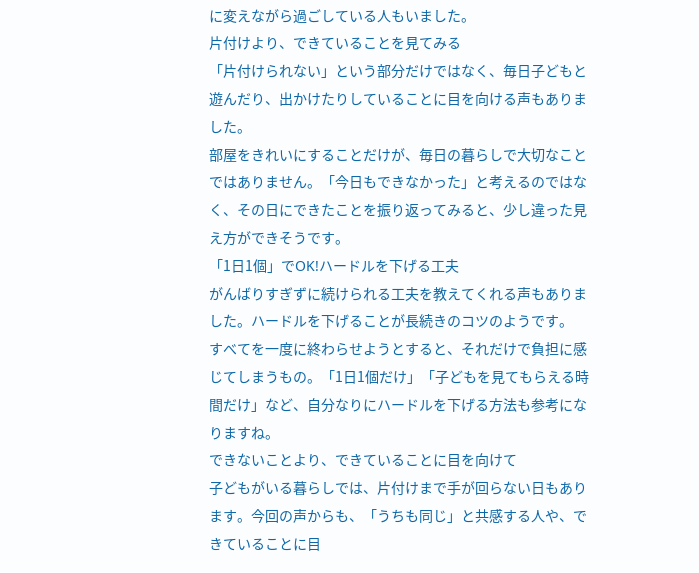に変えながら過ごしている人もいました。
片付けより、できていることを見てみる
「片付けられない」という部分だけではなく、毎日子どもと遊んだり、出かけたりしていることに目を向ける声もありました。
部屋をきれいにすることだけが、毎日の暮らしで大切なことではありません。「今日もできなかった」と考えるのではなく、その日にできたことを振り返ってみると、少し違った見え方ができそうです。
「1日1個」でOK!ハードルを下げる工夫
がんばりすぎずに続けられる工夫を教えてくれる声もありました。ハードルを下げることが長続きのコツのようです。
すべてを一度に終わらせようとすると、それだけで負担に感じてしまうもの。「1日1個だけ」「子どもを見てもらえる時間だけ」など、自分なりにハードルを下げる方法も参考になりますね。
できないことより、できていることに目を向けて
子どもがいる暮らしでは、片付けまで手が回らない日もあります。今回の声からも、「うちも同じ」と共感する人や、できていることに目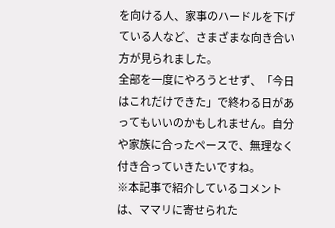を向ける人、家事のハードルを下げている人など、さまざまな向き合い方が見られました。
全部を一度にやろうとせず、「今日はこれだけできた」で終わる日があってもいいのかもしれません。自分や家族に合ったペースで、無理なく付き合っていきたいですね。
※本記事で紹介しているコメントは、ママリに寄せられた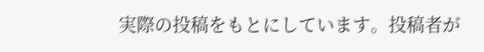実際の投稿をもとにしています。投稿者が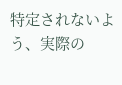特定されないよう、実際の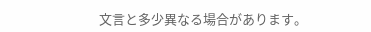文言と多少異なる場合があります。